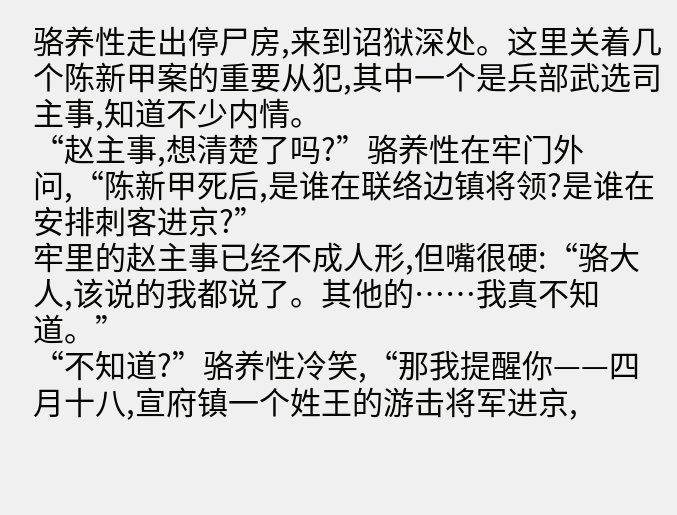骆养性走出停尸房,来到诏狱深处。这里关着几个陈新甲案的重要从犯,其中一个是兵部武选司主事,知道不少内情。
“赵主事,想清楚了吗?”骆养性在牢门外问,“陈新甲死后,是谁在联络边镇将领?是谁在安排刺客进京?”
牢里的赵主事已经不成人形,但嘴很硬:“骆大人,该说的我都说了。其他的……我真不知道。”
“不知道?”骆养性冷笑,“那我提醒你——四月十八,宣府镇一个姓王的游击将军进京,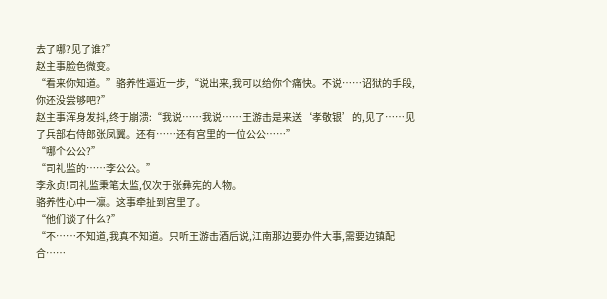去了哪?见了谁?”
赵主事脸色微变。
“看来你知道。”骆养性逼近一步,“说出来,我可以给你个痛快。不说……诏狱的手段,你还没尝够吧?”
赵主事浑身发抖,终于崩溃:“我说……我说……王游击是来送‘孝敬银’的,见了……见了兵部右侍郎张凤翼。还有……还有宫里的一位公公……”
“哪个公公?”
“司礼监的……李公公。”
李永贞!司礼监秉笔太监,仅次于张彝宪的人物。
骆养性心中一凛。这事牵扯到宫里了。
“他们谈了什么?”
“不……不知道,我真不知道。只听王游击酒后说,江南那边要办件大事,需要边镇配合……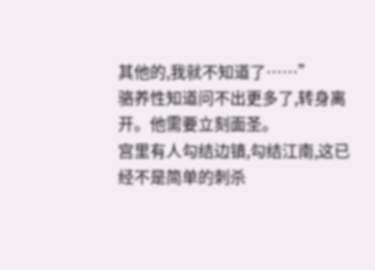其他的,我就不知道了……”
骆养性知道问不出更多了,转身离开。他需要立刻面圣。
宫里有人勾结边镇,勾结江南,这已经不是简单的刺杀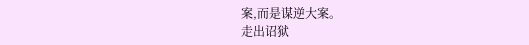案,而是谋逆大案。
走出诏狱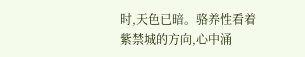时,天色已暗。骆养性看着紫禁城的方向,心中涌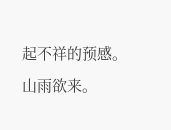起不祥的预感。
山雨欲来。